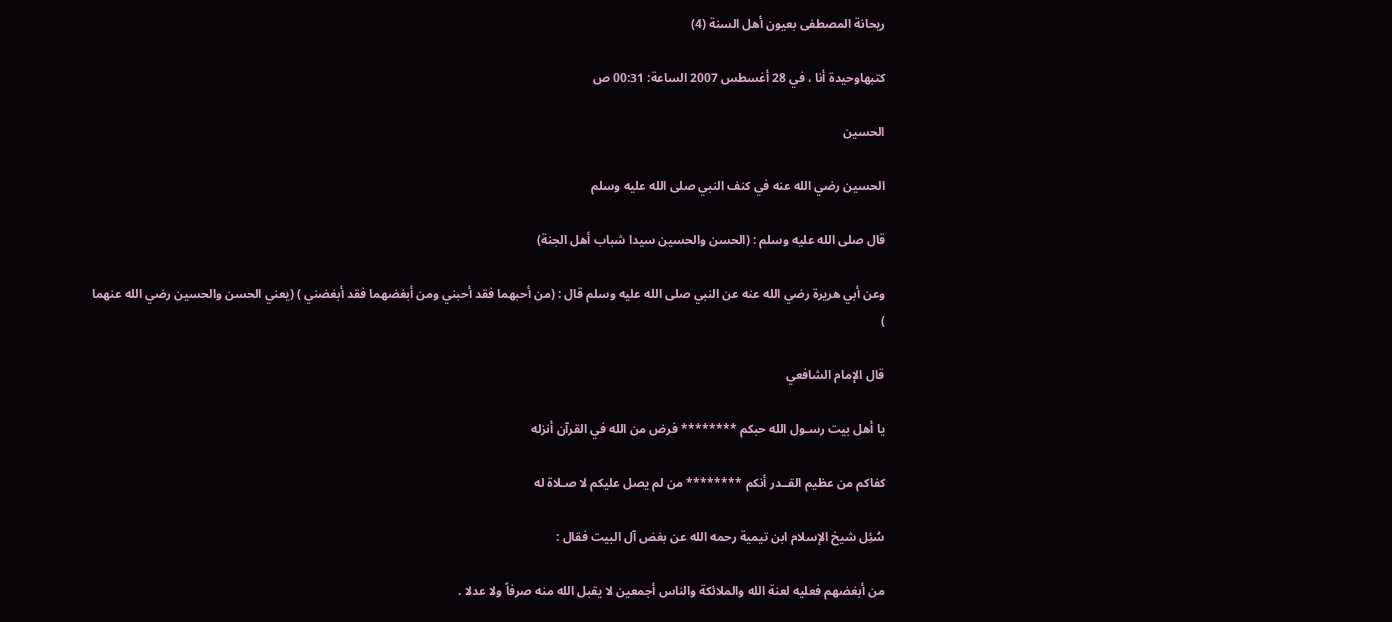ريحانة المصطفى بعيون أهل السنة (4)

كتبهاوحيدة أنا ، في 28 أغسطس 2007 الساعة: 00:31 ص

الحسين

الحسين رضي الله عنه في كنف النبي صلى الله عليه وسلم

قال صلى الله عليه وسلم : (الحسن والحسين سيدا شباب أهل الجنة)

وعن أبي هريرة رضي الله عنه عن النبي صلى الله عليه وسلم قال : (من أحبهما فقد أحبني ومن أبغضهما فقد أبغضني ) (يعني الحسن والحسين رضي الله عنهما )

قال الإمام الشافعي

يا أهل بيت رسـول الله حبكم ******** فرض من الله في القرآن أنزله

كفاكم من عظيم القــدر أنكم ******** من لم يصل عليكم لا صـلاة له

سُئِل شيخ الإسلام ابن تيمية رحمه الله عن بغض آل البيت فقال :

من أبغضهم فعليه لعنة الله والملائكة والناس أجمعين لا يقبل الله منه صرفاً ولا عدلا .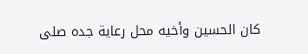كان الحسين وأخيه محل رعاية جده صلى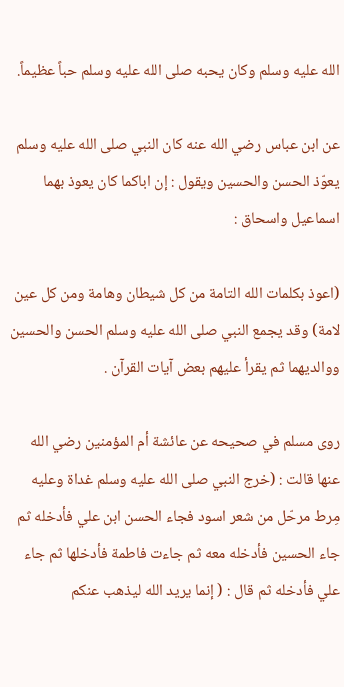الله عليه وسلم وكان يحبه صلى الله عليه وسلم حباً عظيماً.

عن ابن عباس رضي الله عنه كان النبي صلى الله عليه وسلم يعوّذ الحسن والحسين ويقول : إن اباكما كان يعوذ بهما اسماعيل واسحاق :

(اعوذ بكلمات الله التامة من كل شيطان وهامة ومن كل عين لامة) وقد يجمع النبي صلى الله عليه وسلم الحسن والحسين ووالديهما ثم يقرأ عليهم بعض آيات القرآن .

روى مسلم في صحيحه عن عائشة أم المؤمنين رضي الله عنها قالت : (خرج النبي صلى الله عليه وسلم غداة وعليه مِرط مرحّل من شعر اسود فجاء الحسن ابن علي فأدخله ثم جاء الحسين فأدخله معه ثم جاءت فاطمة فأدخلها ثم جاء علي فأدخله ثم قال : ( إنما يريد الله ليذهب عنكم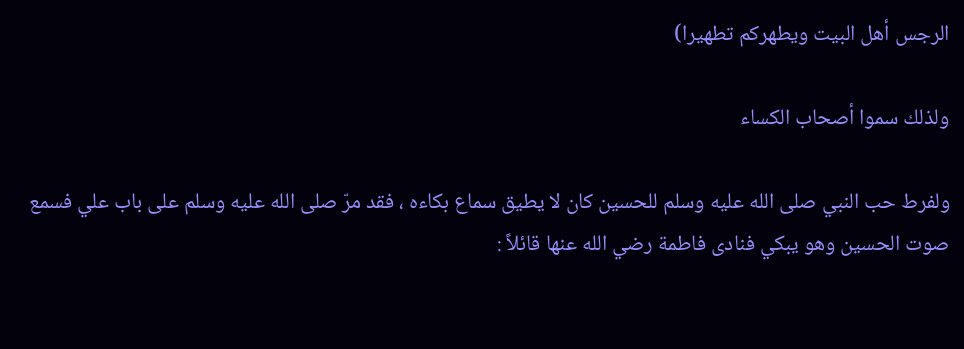الرجس أهل البيت ويطهركم تطهيرا)

ولذلك سموا أصحاب الكساء

ولفرط حب النبي صلى الله عليه وسلم للحسين كان لا يطيق سماع بكاءه ، فقد مرّ صلى الله عليه وسلم على باب علي فسمع صوت الحسين وهو يبكي فنادى فاطمة رضي الله عنها قائلاً :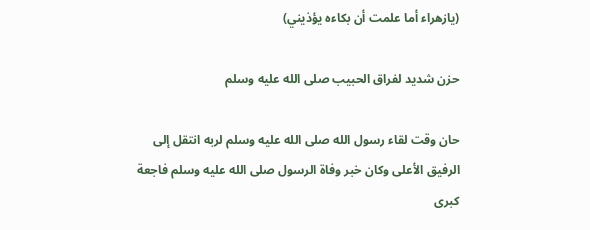(يازهراء أما علمت أن بكاءه يؤذيني)

حزن شديد لفراق الحبيب صلى الله عليه وسلم

حان وقت لقاء رسول الله صلى الله عليه وسلم لربه انتقل إلى الرفيق الأعلى وكان خبر وفاة الرسول صلى الله عليه وسلم فاجعة كبرى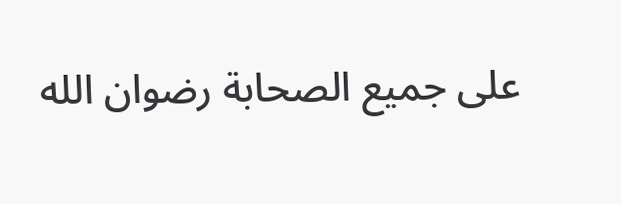على جميع الصحابة رضوان الله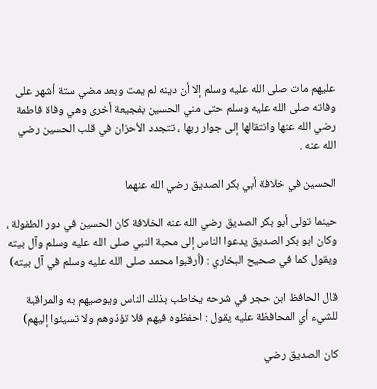عليهم مات صلى الله عليه وسلم إلا أن دينه لم يمت وبعد مضي ستة أشهر على وفاته صلى الله عليه وسلم حتى مني الحسين بفجيعة أخرى وهي وفاة فاطمة رضي الله عنها وانتقالها إلى جوار ربها ، تتجدد الأحزان في قلب الحسين رضي الله عنه .

الحسين في خلافة أبي بكر الصديق رضي الله عنهما

حينما تولى أبو بكر الصديق رضي الله عنه الخلافة كان الحسين في دور الطفولة ، وكان ابو بكر الصديق يدعوا الناس إلى محبة النبي صلى الله عليه وسلم وآل بيته ويقول كما في صحيح البخاري : (اُرقبوا محمد صلى الله عليه وسلم في آل بيته)

قال الحافظ ابن حجر في شرحه يخاطب بذلك الناس ويوصيهم به والمراقبة  للشيء أي المحافظة عليه يقول : احفظوه فيهم فلا تؤذوهم ولا تسيئوا إليهم)

كان الصديق رضي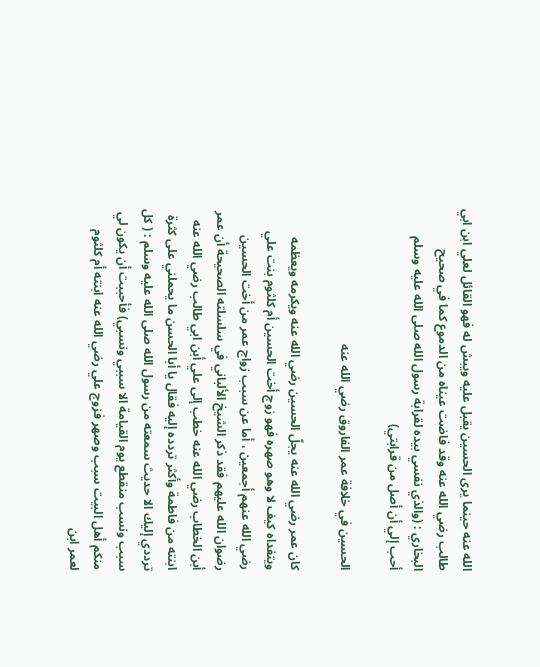الله عنه حينما يرى الحسين يقبل عليه ويبش له فهو القائل لعلي ابن ابي طالب رضي الله عنه وقد فاضت عيناه من الدموع كما في صحيح البخاري : (والذي نفسي بيده لقرابة رسول الله صلى الله عليه وسلم أحب إلي أن أصل من قرابتي)

الحسين في خلافة عمر الفاروق رضي الله عنه

كان عمر رضي الله عنه يجلّ الحسين رضي الله عنه ويكرمه ويعظمه ويتفداه كيف لا وهو صهره فهو زوج أخت الحسين أم كلثوم بنت علي رضي الله عنهم أجمعين ، أما عن سبب زواج عمر من أخت الحسين رضوان الله عليهم فقد ذكر الشيخ الألباني في سلسلته الصحيحة أن عمر أبن الخطاب رضي الله عنه خطب إلى علي أبن ابي طالب رضي الله عنه ابنته من فاطمة وأكثر تردده إليه فقال يا أبا الحسن ما يحملني على كثرة ترددي إليك الا حديث سمعته من رسول الله صلى الله عليه وسلم : ( كل سبب ونسب منقطع يوم القيامة الا سببي ونسبي) فأحببت أن يكون لي منكم أهل البيت سبب وصهر فزوج علي رضي الله عنه ابنته أم كلثوم لعمر ابن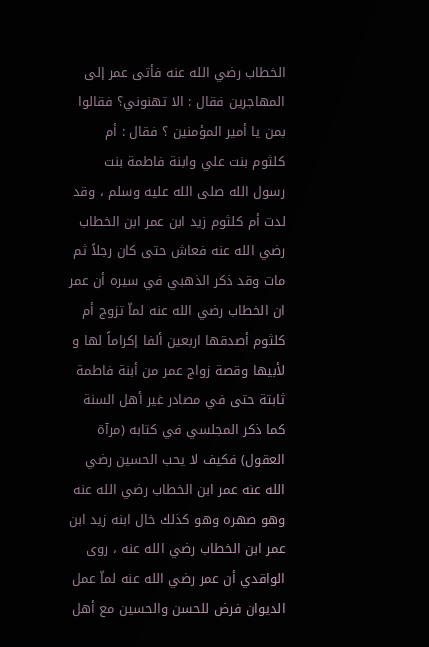الخطاب رضي الله عنه فأتى عمر إلى المهاجرين فقال : الا تهنوني؟ فقالوا بمن يا أمير المؤمنين ؟ فقال : أم كلثوم بنت علي وابنة فاطمة بنت رسول الله صلى الله عليه وسلم ، وقد لدت أم كلثوم زيد ابن عمر ابن الخطاب رضي الله عنه فعاش حتى كان رجلاً ثم مات وقد ذكر الذهبي في سيره أن عمر ان الخطاب رضي الله عنه لماّ تزوج أم كلثوم أصدقها اربعين ألفا إكراماً لها و لأبيها وقصة زواج عمر من أبنة فاطمة ثابتة حتى في مصادر غير أهل السنة كما ذكر المجلسي في كتابه (مرآة العقول) فكيف لا يحب الحسين رضي الله عنه عمر ابن الخطاب رضي الله عنه وهو صهره وهو كذلك خال ابنه زيد ابن عمر ابن الخطاب رضي الله عنه ، روى الواقدي أن عمر رضي الله عنه لماّ عمل الديوان فرض للحسن والحسين مع أهل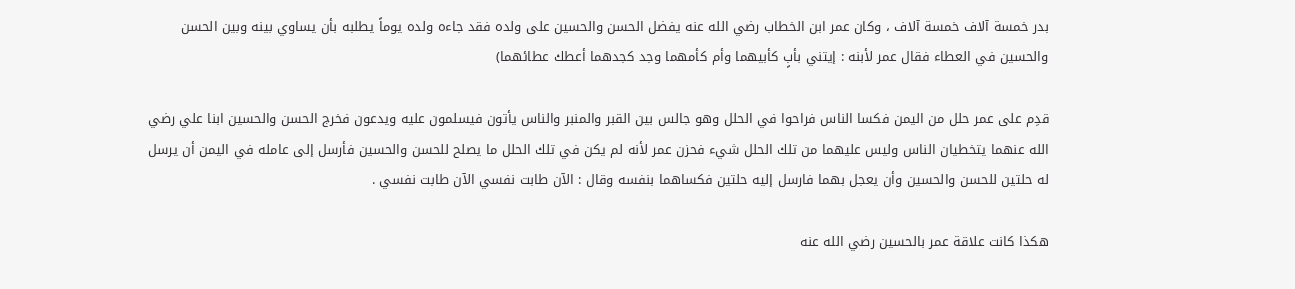بدر خمسة آلاف خمسة آلاف ، وكان عمر ابن الخطاب رضي الله عنه يفضل الحسن والحسين على ولده فقد جاءه ولده يوماً يطلبه بأن يساوي بينه وبين الحسن والحسين في العطاء فقال عمر لأبنه : إيتني بأبٍ كأبيهما وأم كأمهما وجد كجدهما أعطك عطائهما)

قدِم على عمر حلل من اليمن فكسا الناس فراحوا في الحلل وهو جالس بين القبر والمنبر والناس يأتون فيسلمون عليه ويدعون فخرج الحسن والحسين ابنا علي رضي الله عنهما يتخطيان الناس وليس عليهما من تلك الحلل شيء فحزن عمر لأنه لم يكن في تلك الحلل ما يصلح للحسن والحسين فأرسل إلى عامله في اليمن أن يرسل له حلتين للحسن والحسين وأن يعجل بهما فارسل إليه حلتين فكساهما بنفسه وقال : الآن طابت نفسي الآن طابت نفسي .

هكذا كانت علاقة عمر بالحسين رضي الله عنه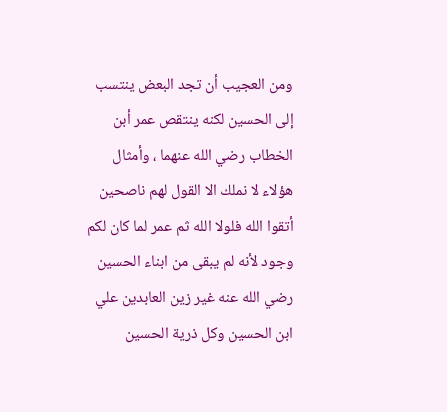ومن العجيب أن تجد البعض ينتسب إلى الحسين لكنه ينتقص عمر أبن الخطاب رضي الله عنهما ، وأمثال هؤلاء لا نملك الا القول لهم ناصحين أتقوا الله فلولا الله ثم عمر لما كان لكم وجود لأنه لم يبقى من ابناء الحسين رضي الله عنه غير زين العابدين علي ابن الحسين وكل ذرية الحسين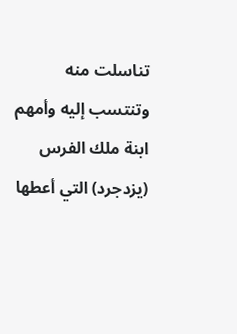تناسلت منه وتنتسب إليه وأمهم ابنة ملك الفرس (يزدجرد) التي أعطها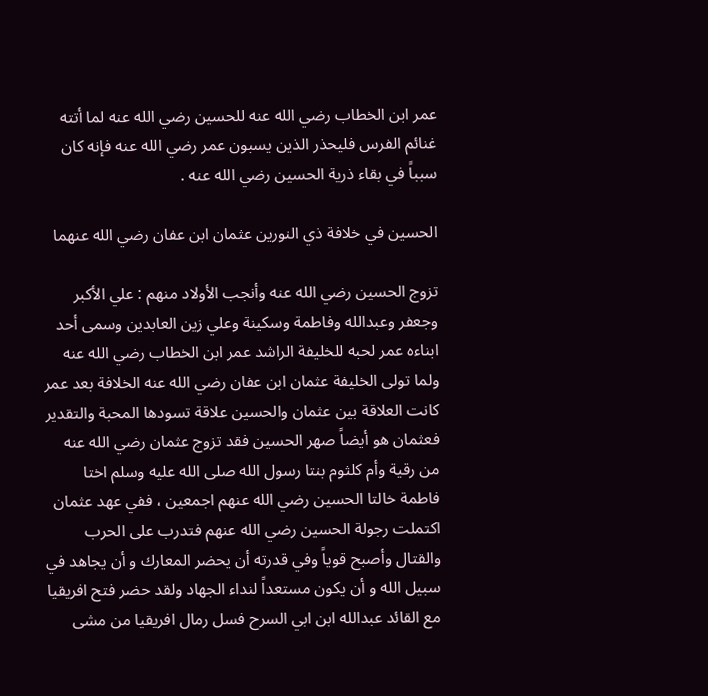عمر ابن الخطاب رضي الله عنه للحسين رضي الله عنه لما أتته غنائم الفرس فليحذر الذين يسبون عمر رضي الله عنه فإنه كان سبباً في بقاء ذرية الحسين رضي الله عنه .

الحسين في خلافة ذي النورين عثمان ابن عفان رضي الله عنهما

تزوج الحسين رضي الله عنه وأنجب الأولاد منهم : علي الأكبر وجعفر وعبدالله وفاطمة وسكينة وعلي زين العابدين وسمى أحد ابناءه عمر لحبه للخليفة الراشد عمر ابن الخطاب رضي الله عنه ولما تولى الخليفة عثمان ابن عفان رضي الله عنه الخلافة بعد عمر كانت العلاقة بين عثمان والحسين علاقة تسودها المحبة والتقدير فعثمان هو أيضاً صهر الحسين فقد تزوج عثمان رضي الله عنه من رقية وأم كلثوم بنتا رسول الله صلى الله عليه وسلم اختا فاطمة خالتا الحسين رضي الله عنهم اجمعين ، ففي عهد عثمان اكتملت رجولة الحسين رضي الله عنهم فتدرب على الحرب والقتال وأصبح قوياً وفي قدرته أن يحضر المعارك و أن يجاهد في سبيل الله و أن يكون مستعداً لنداء الجهاد ولقد حضر فتح افريقيا مع القائد عبدالله ابن ابي السرح فسل رمال افريقيا من مشى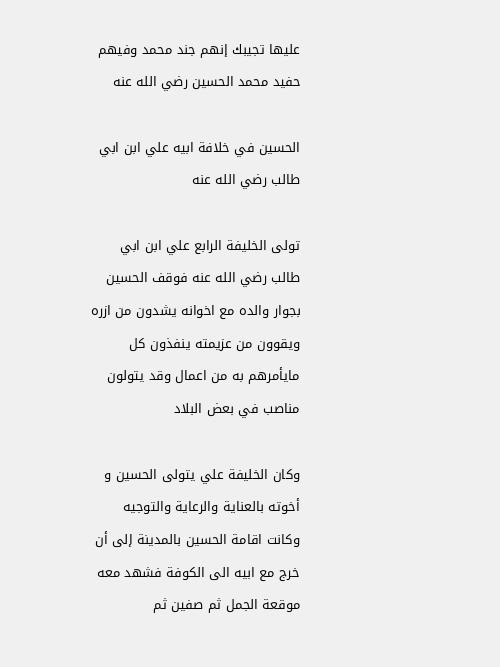عليها تجيبك إنهم جند محمد وفيهم حفيد محمد الحسين رضي الله عنه

الحسين في خلافة ابيه علي ابن ابي طالب رضي الله عنه

تولى الخليفة الرابع علي ابن ابي طالب رضي الله عنه فوقف الحسين بجوار والده مع اخوانه يشدون من ازره ويقوون من عزيمته ينفذون كل مايأمرهم به من اعمال وقد يتولون مناصب في بعض البلاد

وكان الخليفة علي يتولى الحسين و أخوته بالعناية والرعاية والتوجيه وكانت اقامة الحسين بالمدينة إلى أن خرج مع ابيه الى الكوفة فشهد معه موقعة الجمل ثم صفين ثم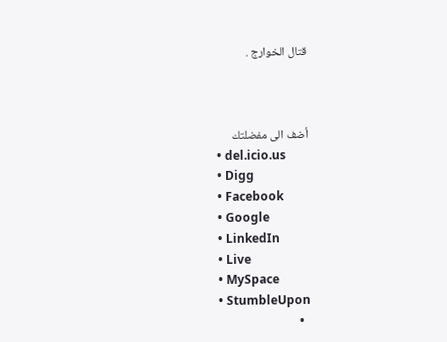قتال الخوارج .



أضف الى مفضلتك
  • del.icio.us
  • Digg
  • Facebook
  • Google
  • LinkedIn
  • Live
  • MySpace
  • StumbleUpon
  •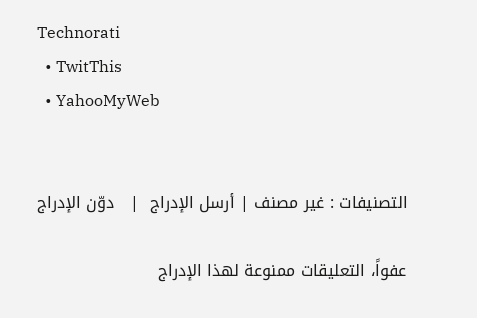Technorati
  • TwitThis
  • YahooMyWeb


التصنيفات : غير مصنف | أرسل الإدراج  |   دوّن الإدراج

عفواً، التعليقات ممنوعة لهذا الإدراج